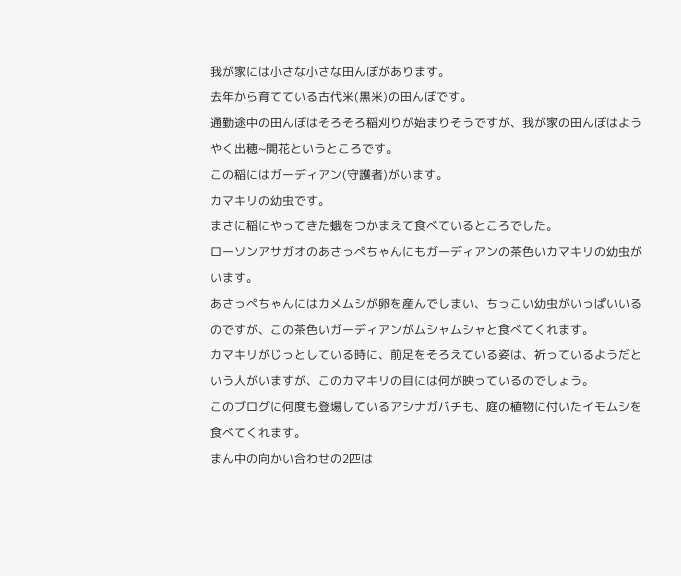我が家には小さな小さな田んぼがあります。
去年から育てている古代米(黒米)の田んぼです。
通勤途中の田んぼはそろそろ稲刈りが始まりそうですが、我が家の田んぼはようやく出穂~開花というところです。
この稲にはガーディアン(守護者)がいます。
カマキリの幼虫です。
まさに稲にやってきた蛾をつかまえて食べているところでした。
ローソンアサガオのあさっぺちゃんにもガーディアンの茶色いカマキリの幼虫がいます。
あさっぺちゃんにはカメムシが卵を産んでしまい、ちっこい幼虫がいっぱいいるのですが、この茶色いガーディアンがムシャムシャと食べてくれます。
カマキリがじっとしている時に、前足をそろえている姿は、祈っているようだという人がいますが、このカマキリの目には何が映っているのでしょう。
このブログに何度も登場しているアシナガバチも、庭の植物に付いたイモムシを食べてくれます。
まん中の向かい合わせの2匹は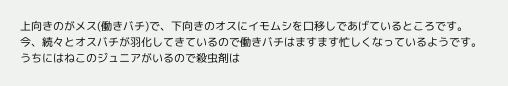上向きのがメス(働きバチ)で、下向きのオスにイモムシを口移しであげているところです。
今、続々とオスバチが羽化してきているので働きバチはますます忙しくなっているようです。
うちにはねこのジュニアがいるので殺虫剤は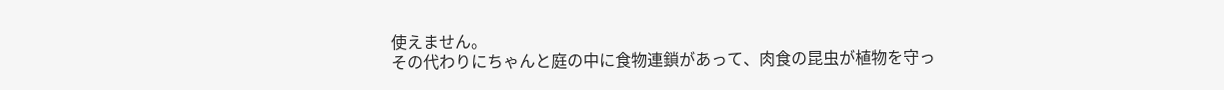使えません。
その代わりにちゃんと庭の中に食物連鎖があって、肉食の昆虫が植物を守っ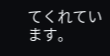てくれています。